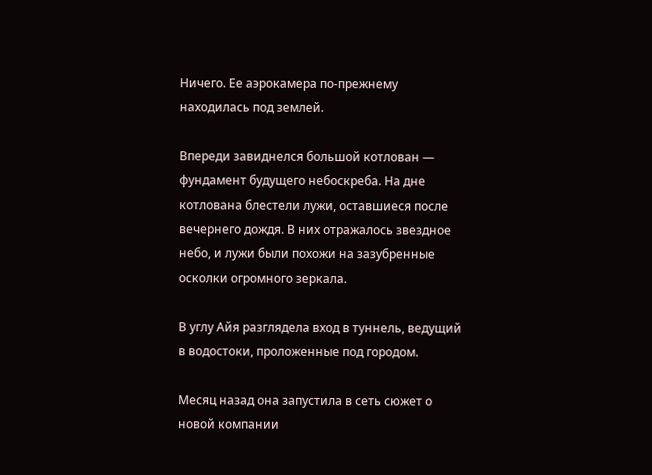Ничего. Ее аэрокамера по-прежнему находилась под землей.

Впереди завиднелся большой котлован — фундамент будущего небоскреба. На дне котлована блестели лужи, оставшиеся после вечернего дождя. В них отражалось звездное небо, и лужи были похожи на зазубренные осколки огромного зеркала.

В углу Айя разглядела вход в туннель, ведущий в водостоки, проложенные под городом.

Месяц назад она запустила в сеть сюжет о новой компании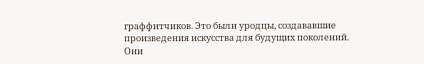граффитчиков. Это были уродцы, создававшие произведения искусства для будущих поколений. Они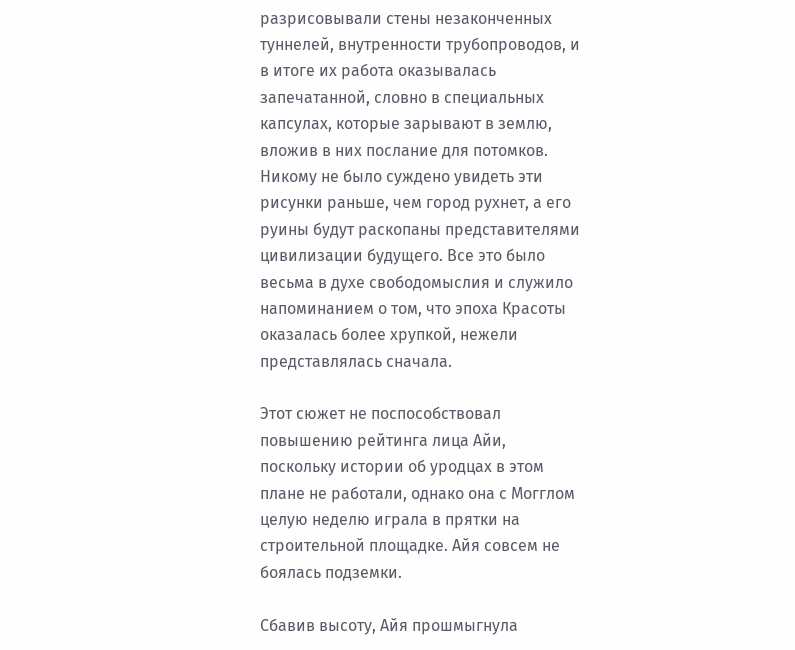разрисовывали стены незаконченных туннелей, внутренности трубопроводов, и в итоге их работа оказывалась запечатанной, словно в специальных капсулах, которые зарывают в землю, вложив в них послание для потомков. Никому не было суждено увидеть эти рисунки раньше, чем город рухнет, а его руины будут раскопаны представителями цивилизации будущего. Все это было весьма в духе свободомыслия и служило напоминанием о том, что эпоха Красоты оказалась более хрупкой, нежели представлялась сначала.

Этот сюжет не поспособствовал повышению рейтинга лица Айи, поскольку истории об уродцах в этом плане не работали, однако она с Могглом целую неделю играла в прятки на строительной площадке. Айя совсем не боялась подземки.

Сбавив высоту, Айя прошмыгнула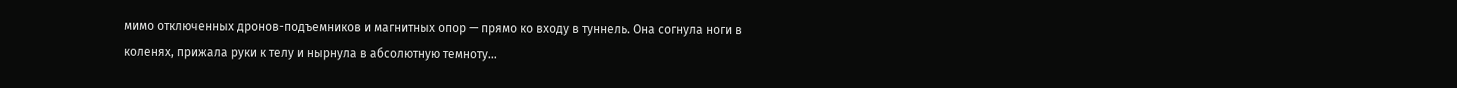мимо отключенных дронов-подъемников и магнитных опор — прямо ко входу в туннель. Она согнула ноги в коленях, прижала руки к телу и нырнула в абсолютную темноту...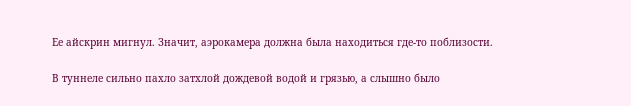Ее айскрин мигнул. Значит, аэрокамера должна была находиться где-то поблизости.

В туннеле сильно пахло затхлой дождевой водой и грязью, а слышно было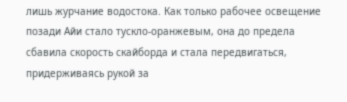лишь журчание водостока. Как только рабочее освещение позади Айи стало тускло-оранжевым, она до предела сбавила скорость скайборда и стала передвигаться, придерживаясь рукой за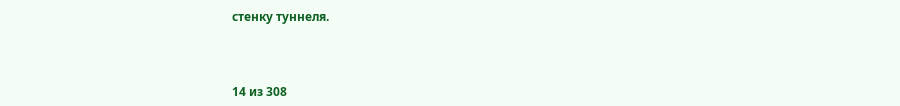стенку туннеля.



14 из 308